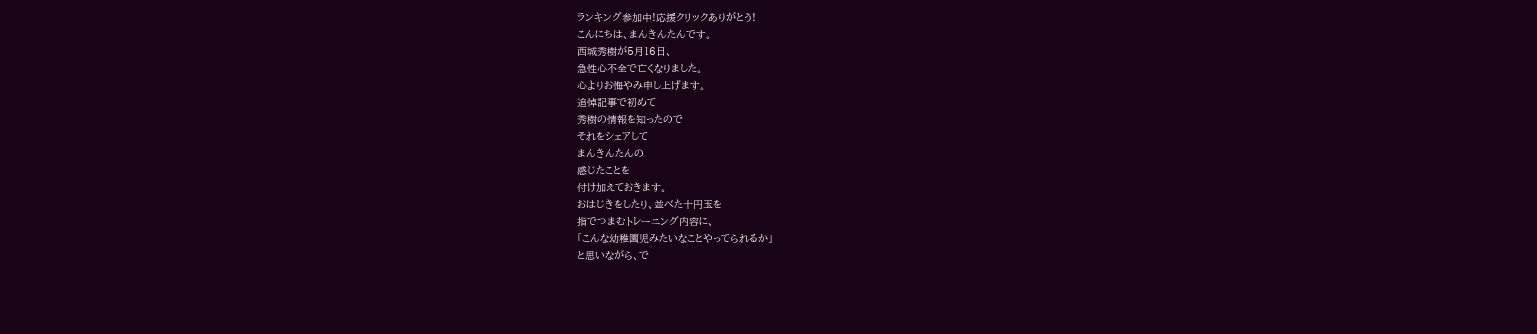ランキング参加中!応援クリックありがとう!
こんにちは、まんきんたんです。
西城秀樹が5月16日、
急性心不全で亡くなりました。
心よりお悔やみ申し上げます。
追悼記事で初めて
秀樹の情報を知ったので
それをシェアして
まんきんたんの
感じたことを
付け加えておきます。
おはじきをしたり、並べた十円玉を
指でつまむトレーニング内容に、
「こんな幼稚園児みたいなことやってられるか」
と思いながら、で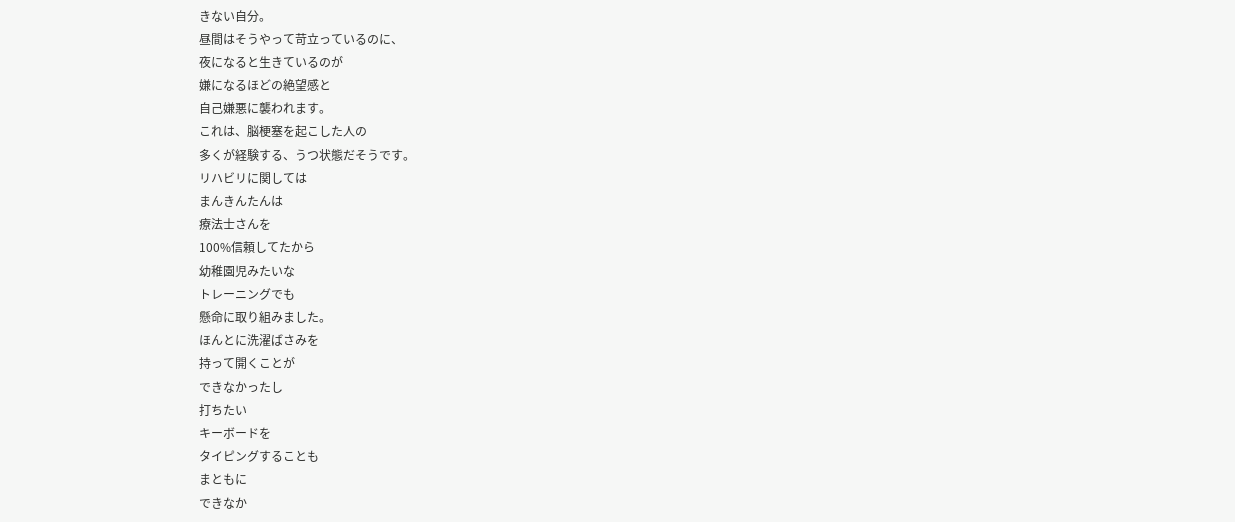きない自分。
昼間はそうやって苛立っているのに、
夜になると生きているのが
嫌になるほどの絶望感と
自己嫌悪に襲われます。
これは、脳梗塞を起こした人の
多くが経験する、うつ状態だそうです。
リハビリに関しては
まんきんたんは
療法士さんを
100%信頼してたから
幼稚園児みたいな
トレーニングでも
懸命に取り組みました。
ほんとに洗濯ばさみを
持って開くことが
できなかったし
打ちたい
キーボードを
タイピングすることも
まともに
できなか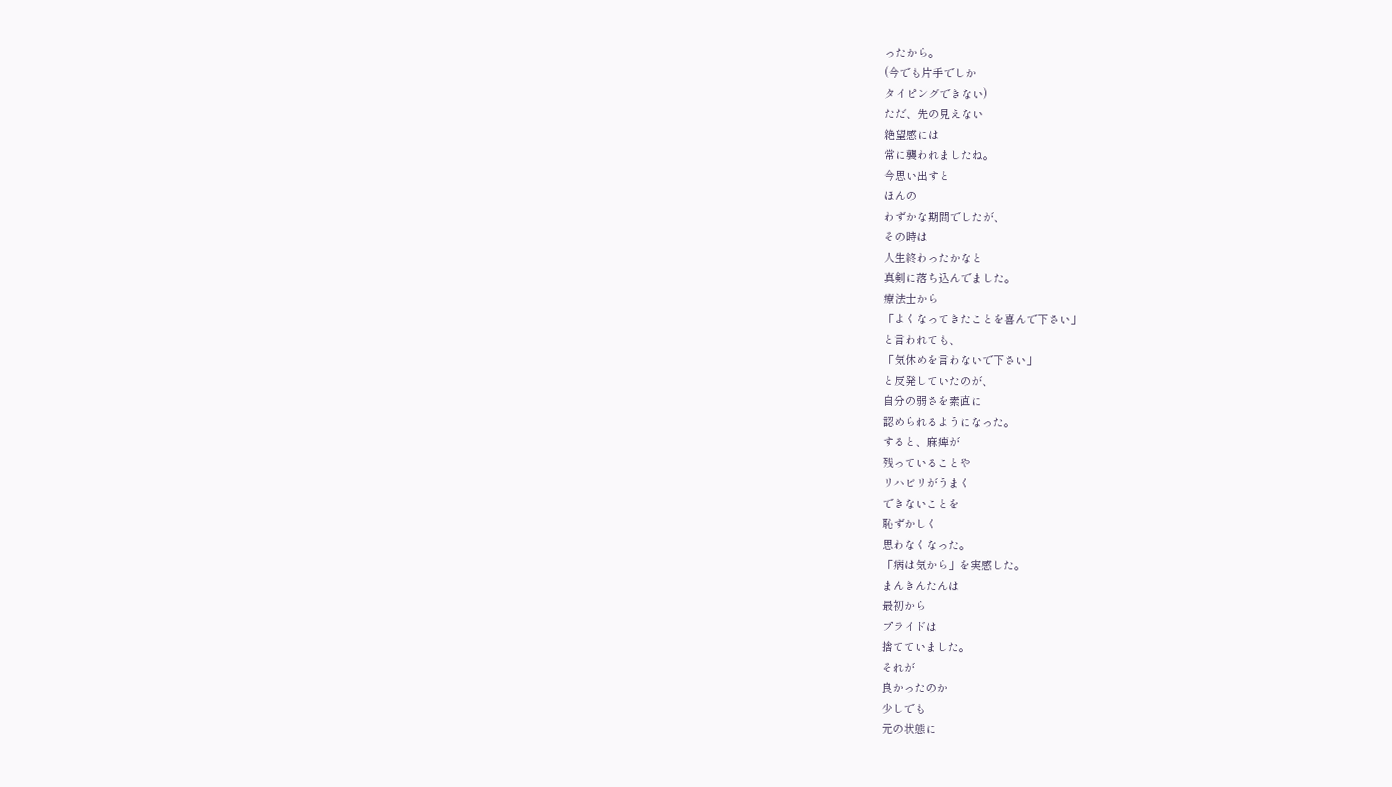ったから。
(今でも片手でしか
タイピングできない)
ただ、先の見えない
絶望感には
常に襲われましたね。
今思い出すと
ほんの
わずかな期間でしたが、
その時は
人生終わったかなと
真剣に落ち込んでました。
療法士から
「よくなってきたことを喜んで下さい」
と言われても、
「気休めを言わないで下さい」
と反発していたのが、
自分の弱さを素直に
認められるようになった。
すると、麻痺が
残っていることや
リハビリがうまく
できないことを
恥ずかしく
思わなくなった。
「病は気から」を実感した。
まんきんたんは
最初から
プライドは
捨てていました。
それが
良かったのか
少しでも
元の状態に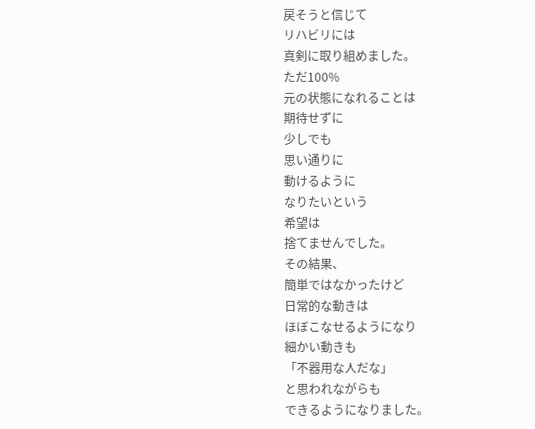戻そうと信じて
リハビリには
真剣に取り組めました。
ただ100%
元の状態になれることは
期待せずに
少しでも
思い通りに
動けるように
なりたいという
希望は
捨てませんでした。
その結果、
簡単ではなかったけど
日常的な動きは
ほぼこなせるようになり
細かい動きも
「不器用な人だな」
と思われながらも
できるようになりました。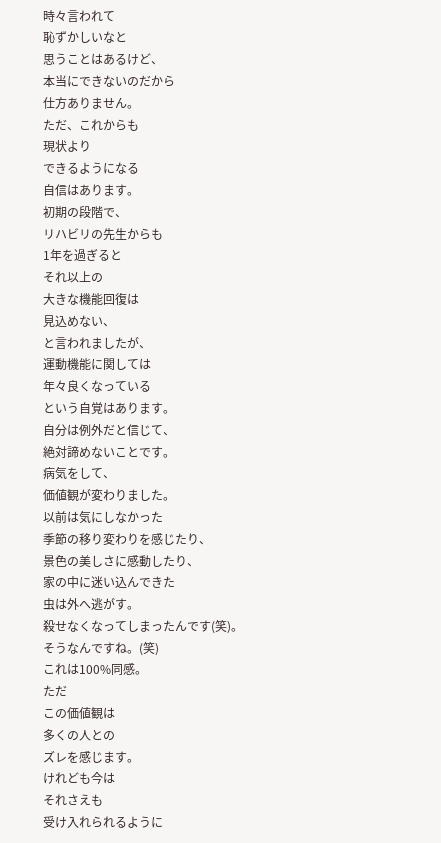時々言われて
恥ずかしいなと
思うことはあるけど、
本当にできないのだから
仕方ありません。
ただ、これからも
現状より
できるようになる
自信はあります。
初期の段階で、
リハビリの先生からも
1年を過ぎると
それ以上の
大きな機能回復は
見込めない、
と言われましたが、
運動機能に関しては
年々良くなっている
という自覚はあります。
自分は例外だと信じて、
絶対諦めないことです。
病気をして、
価値観が変わりました。
以前は気にしなかった
季節の移り変わりを感じたり、
景色の美しさに感動したり、
家の中に迷い込んできた
虫は外へ逃がす。
殺せなくなってしまったんです(笑)。
そうなんですね。(笑)
これは100%同感。
ただ
この価値観は
多くの人との
ズレを感じます。
けれども今は
それさえも
受け入れられるように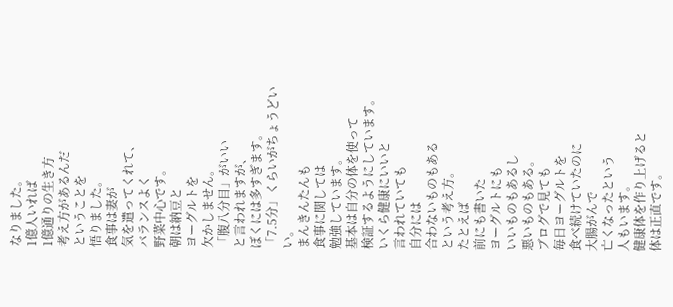なりました。
1億人いれば
1億通りの生き方
考え方があるんだ
ということを
悟りました。
食事は妻が
気を遣ってくれて、
バランスよく
野菜中心です。
朝は納豆と
ヨーグルトを
欠かしません。
「腹八分目」がいい
と言われますが、
ぼくには多すぎます。
「7.5分」くらいがちょうどいい。
まんきんたんも
食事に関しては
勉強しています。
基本は自分の体を使って
検証するようにしています。
いくら健康にいいと
言われていても
自分には
合わないものもある
という考え方。
たとえば
前にも書いた
ヨーグルトにも
いいものもあるし
悪いものもある。
ブログで見ても
毎日ヨーグルトを
食べ続けていたのに
大腸がんで
亡くなったという
人もいます。
健康体を作り上げると
体は正直です。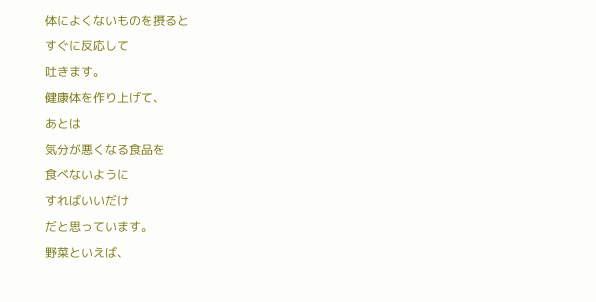体によくないものを摂ると
すぐに反応して
吐きます。
健康体を作り上げて、
あとは
気分が悪くなる食品を
食べないように
すればいいだけ
だと思っています。
野菜といえば、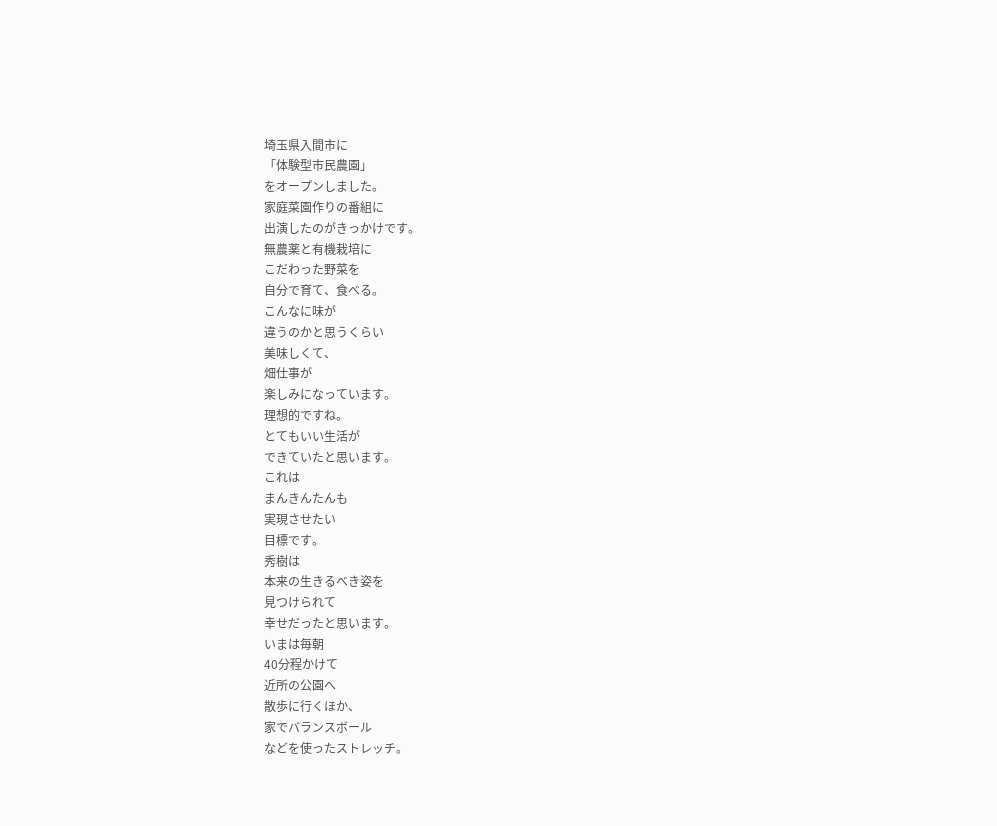埼玉県入間市に
「体験型市民農園」
をオープンしました。
家庭菜園作りの番組に
出演したのがきっかけです。
無農薬と有機栽培に
こだわった野菜を
自分で育て、食べる。
こんなに味が
違うのかと思うくらい
美味しくて、
畑仕事が
楽しみになっています。
理想的ですね。
とてもいい生活が
できていたと思います。
これは
まんきんたんも
実現させたい
目標です。
秀樹は
本来の生きるべき姿を
見つけられて
幸せだったと思います。
いまは毎朝
40分程かけて
近所の公園へ
散歩に行くほか、
家でバランスボール
などを使ったストレッチ。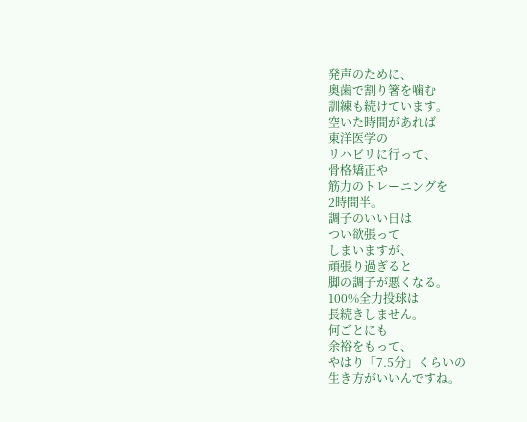発声のために、
奥歯で割り箸を噛む
訓練も続けています。
空いた時間があれば
東洋医学の
リハビリに行って、
骨格矯正や
筋力のトレーニングを
2時間半。
調子のいい日は
つい欲張って
しまいますが、
頑張り過ぎると
脚の調子が悪くなる。
100%全力投球は
長続きしません。
何ごとにも
余裕をもって、
やはり「7.5分」くらいの
生き方がいいんですね。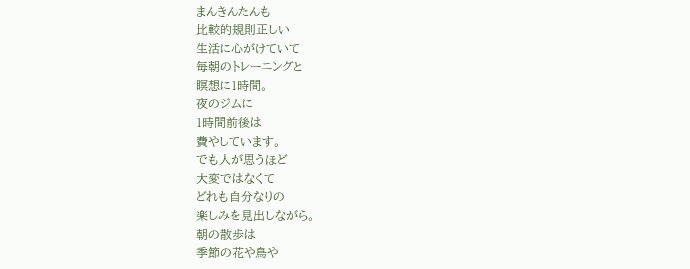まんきんたんも
比較的規則正しい
生活に心がけていて
毎朝のトレーニングと
瞑想に1時間。
夜のジムに
1時間前後は
費やしています。
でも人が思うほど
大変ではなくて
どれも自分なりの
楽しみを見出しながら。
朝の散歩は
季節の花や鳥や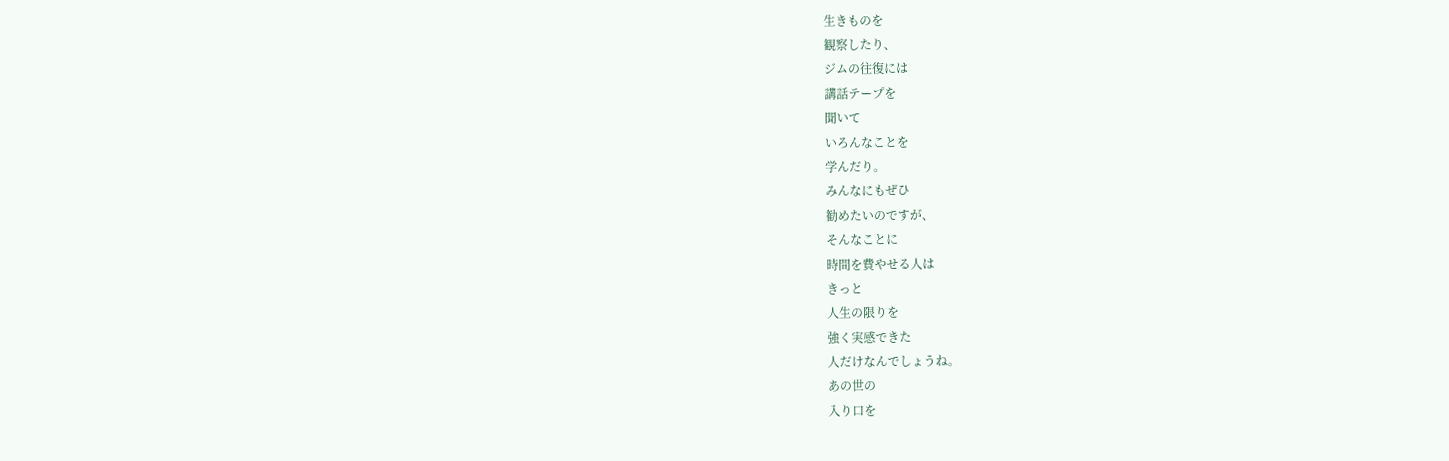生きものを
観察したり、
ジムの往復には
講話テープを
聞いて
いろんなことを
学んだり。
みんなにもぜひ
勧めたいのですが、
そんなことに
時間を費やせる人は
きっと
人生の限りを
強く実感できた
人だけなんでしょうね。
あの世の
入り口を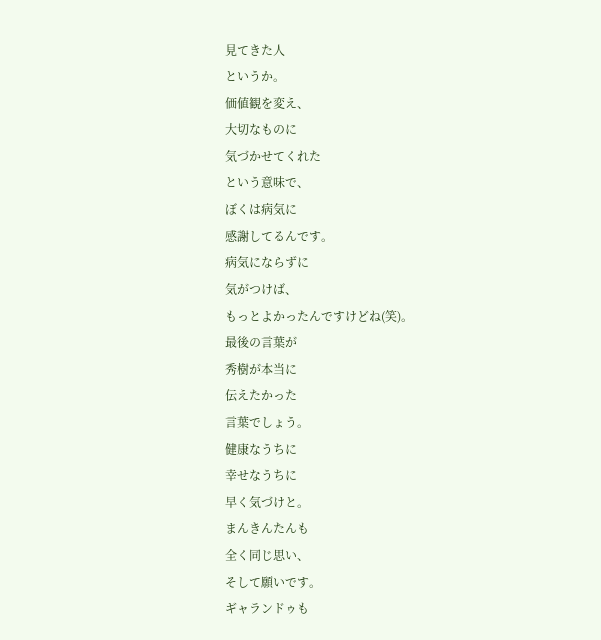見てきた人
というか。
価値観を変え、
大切なものに
気づかせてくれた
という意味で、
ぼくは病気に
感謝してるんです。
病気にならずに
気がつけば、
もっとよかったんですけどね(笑)。
最後の言葉が
秀樹が本当に
伝えたかった
言葉でしょう。
健康なうちに
幸せなうちに
早く気づけと。
まんきんたんも
全く同じ思い、
そして願いです。
ギャランドゥも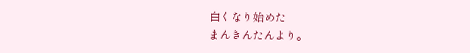白くなり始めた
まんきんたんより。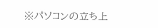※パソコンの立ち上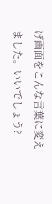げ画面をこんな言葉に変えました。いいでしょう?